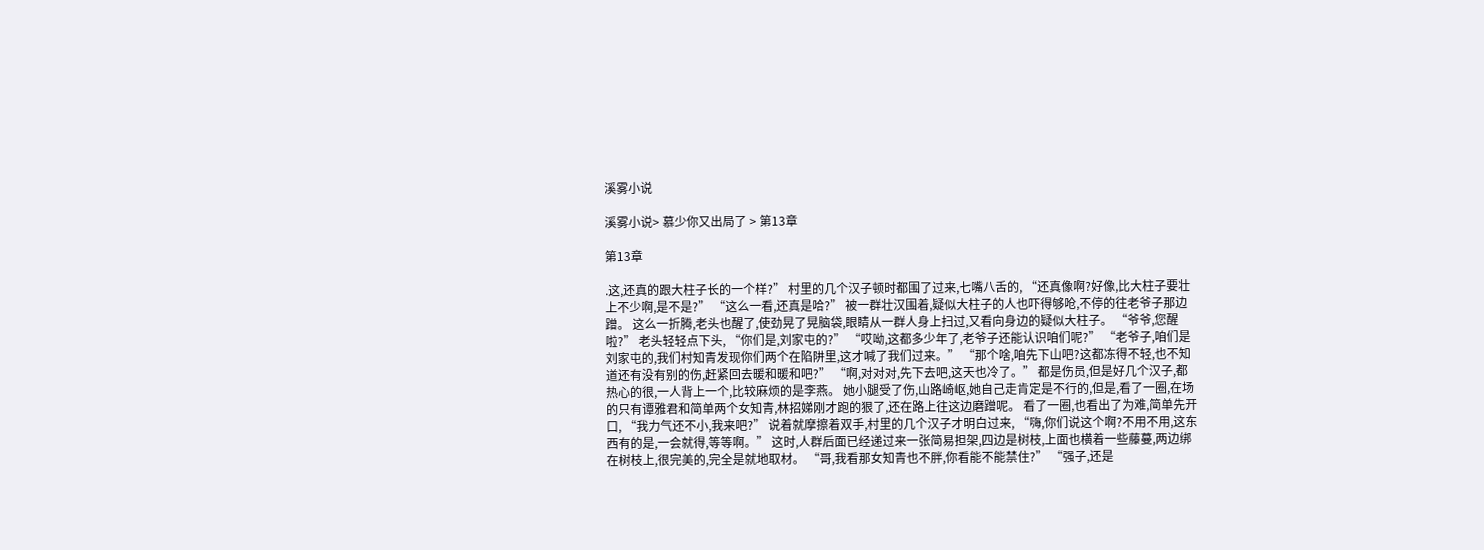溪雾小说

溪雾小说> 慕少你又出局了 > 第13章

第13章

.这,还真的跟大柱子长的一个样?” 村里的几个汉子顿时都围了过来,七嘴八舌的, “还真像啊?好像,比大柱子要壮上不少啊,是不是?” “这么一看,还真是哈?” 被一群壮汉围着,疑似大柱子的人也吓得够呛,不停的往老爷子那边蹭。 这么一折腾,老头也醒了,使劲晃了晃脑袋,眼睛从一群人身上扫过,又看向身边的疑似大柱子。 “爷爷,您醒啦?” 老头轻轻点下头, “你们是,刘家屯的?” “哎呦,这都多少年了,老爷子还能认识咱们呢?” “老爷子,咱们是刘家屯的,我们村知青发现你们两个在陷阱里,这才喊了我们过来。” “那个啥,咱先下山吧?这都冻得不轻,也不知道还有没有别的伤,赶紧回去暖和暖和吧?” “啊,对对对,先下去吧,这天也冷了。” 都是伤员,但是好几个汉子,都热心的很,一人背上一个,比较麻烦的是李燕。 她小腿受了伤,山路崎岖,她自己走肯定是不行的,但是,看了一圈,在场的只有谭雅君和简单两个女知青,林招娣刚才跑的狠了,还在路上往这边磨蹭呢。 看了一圈,也看出了为难,简单先开口, “我力气还不小,我来吧?” 说着就摩擦着双手,村里的几个汉子才明白过来, “嗨,你们说这个啊?不用不用,这东西有的是,一会就得,等等啊。” 这时,人群后面已经递过来一张简易担架,四边是树枝,上面也横着一些藤蔓,两边绑在树枝上,很完美的,完全是就地取材。 “哥,我看那女知青也不胖,你看能不能禁住?” “强子,还是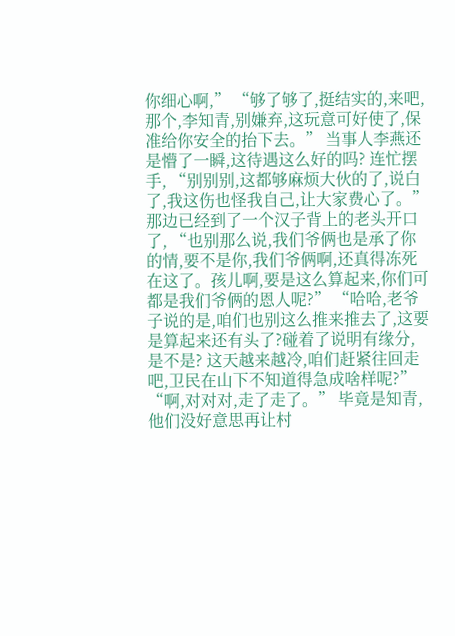你细心啊,” “够了够了,挺结实的,来吧,那个,李知青,别嫌弃,这玩意可好使了,保准给你安全的抬下去。” 当事人李燕还是懵了一瞬,这待遇这么好的吗? 连忙摆手, “别别别,这都够麻烦大伙的了,说白了,我这伤也怪我自己,让大家费心了。” 那边已经到了一个汉子背上的老头开口了, “也别那么说,我们爷俩也是承了你的情,要不是你,我们爷俩啊,还真得冻死在这了。孩儿啊,要是这么算起来,你们可都是我们爷俩的恩人呢?” “哈哈,老爷子说的是,咱们也别这么推来推去了,这要是算起来还有头了?碰着了说明有缘分,是不是? 这天越来越冷,咱们赶紧往回走吧,卫民在山下不知道得急成啥样呢?” “啊,对对对,走了走了。” 毕竟是知青,他们没好意思再让村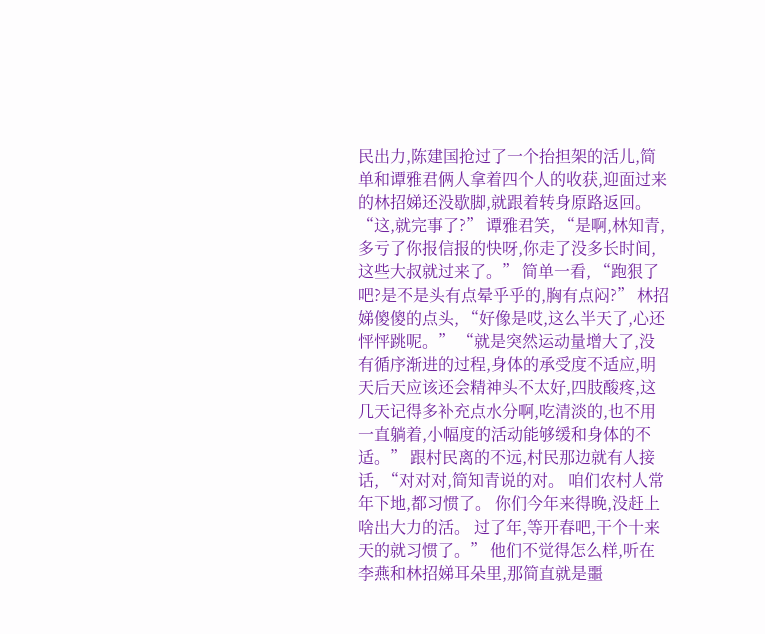民出力,陈建国抢过了一个抬担架的活儿,简单和谭雅君俩人拿着四个人的收获,迎面过来的林招娣还没歇脚,就跟着转身原路返回。 “这,就完事了?” 谭雅君笑, “是啊,林知青,多亏了你报信报的快呀,你走了没多长时间,这些大叔就过来了。” 简单一看, “跑狠了吧?是不是头有点晕乎乎的,胸有点闷?” 林招娣傻傻的点头, “好像是哎,这么半天了,心还怦怦跳呢。” “就是突然运动量增大了,没有循序渐进的过程,身体的承受度不适应,明天后天应该还会精神头不太好,四肢酸疼,这几天记得多补充点水分啊,吃清淡的,也不用一直躺着,小幅度的活动能够缓和身体的不适。” 跟村民离的不远,村民那边就有人接话, “对对对,简知青说的对。 咱们农村人常年下地,都习惯了。 你们今年来得晚,没赶上啥出大力的活。 过了年,等开春吧,干个十来天的就习惯了。” 他们不觉得怎么样,听在李燕和林招娣耳朵里,那简直就是噩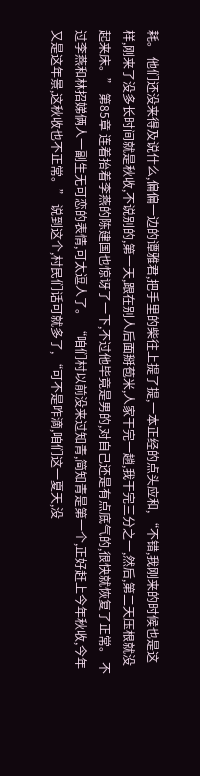耗。 他们还没来得及说什么,偏偏一边的谭雅君,把手里的柴往上提了提,一本正经的点头应和, “不错,我刚来的时候也是这样,刚来了没多长时间就是秋收,不说别的,第一天,跟在别人后面掰苞米,人家干完一趟,我干完三分之一,然后,第二天压根就没起来床。” 第85章 连着抬着李燕的陈建国也惊讶了一下,不过他毕竟是男的,对自己还是有点底气的,很快就恢复了正常。 不过李燕和林招娣俩人一副生无可恋的表情,可太逗人了。 “咱们村以前没来过知青,简知青是第一个,正好赶上今年秋收,今年又是这年景,这秋收也不正常。” 说到这个,村民们话可就多了, “可不是咋滴,咱们这一夏天,没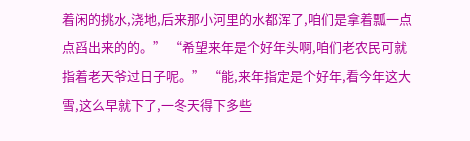着闲的挑水,浇地,后来那小河里的水都浑了,咱们是拿着瓢一点点舀出来的的。” “希望来年是个好年头啊,咱们老农民可就指着老天爷过日子呢。” “能,来年指定是个好年,看今年这大雪,这么早就下了,一冬天得下多些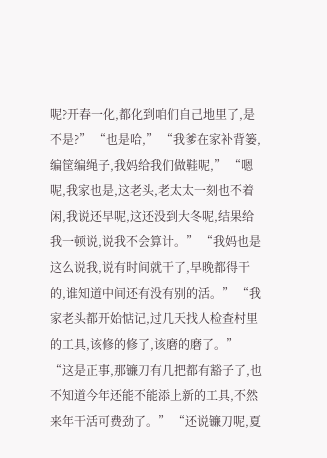呢?开春一化,都化到咱们自己地里了,是不是?” “也是哈,” “我爹在家补背篓,编筐编绳子,我妈给我们做鞋呢,” “嗯呢,我家也是,这老头,老太太一刻也不着闲,我说还早呢,这还没到大冬呢,结果给我一顿说,说我不会算计。” “我妈也是这么说我,说有时间就干了,早晚都得干的,谁知道中间还有没有别的活。” “我家老头都开始惦记,过几天找人检查村里的工具,该修的修了,该磨的磨了。” “这是正事,那镰刀有几把都有豁子了,也不知道今年还能不能添上新的工具,不然来年干活可费劲了。” “还说镰刀呢,夏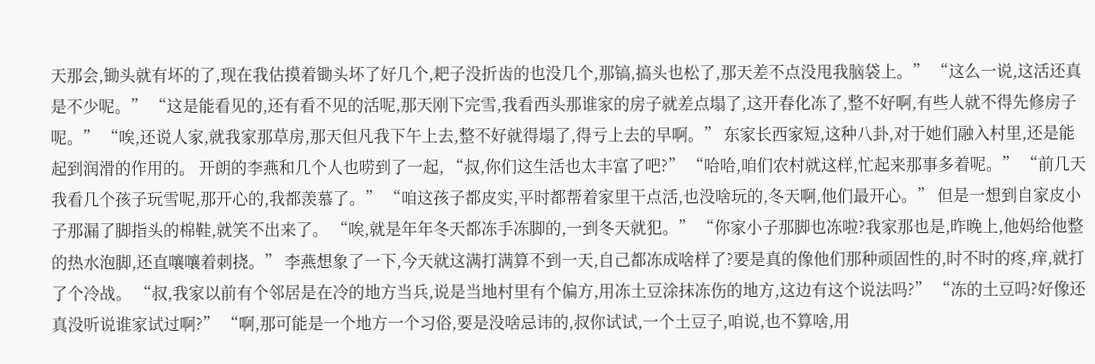天那会,锄头就有坏的了,现在我估摸着锄头坏了好几个,耙子没折齿的也没几个,那镐,搞头也松了,那天差不点没甩我脑袋上。” “这么一说,这活还真是不少呢。” “这是能看见的,还有看不见的活呢,那天刚下完雪,我看西头那谁家的房子就差点塌了,这开春化冻了,整不好啊,有些人就不得先修房子呢。” “唉,还说人家,就我家那草房,那天但凡我下午上去,整不好就得塌了,得亏上去的早啊。” 东家长西家短,这种八卦,对于她们融入村里,还是能起到润滑的作用的。 开朗的李燕和几个人也唠到了一起, “叔,你们这生活也太丰富了吧?” “哈哈,咱们农村就这样,忙起来那事多着呢。” “前几天我看几个孩子玩雪呢,那开心的,我都羡慕了。” “咱这孩子都皮实,平时都帮着家里干点活,也没啥玩的,冬天啊,他们最开心。” 但是一想到自家皮小子那漏了脚指头的棉鞋,就笑不出来了。 “唉,就是年年冬天都冻手冻脚的,一到冬天就犯。” “你家小子那脚也冻啦?我家那也是,昨晚上,他妈给他整的热水泡脚,还直嚷嚷着刺挠。” 李燕想象了一下,今天就这满打满算不到一天,自己都冻成啥样了?要是真的像他们那种顽固性的,时不时的疼,痒,就打了个冷战。 “叔,我家以前有个邻居是在冷的地方当兵,说是当地村里有个偏方,用冻土豆涂抹冻伤的地方,这边有这个说法吗?” “冻的土豆吗?好像还真没听说谁家试过啊?” “啊,那可能是一个地方一个习俗,要是没啥忌讳的,叔你试试,一个土豆子,咱说,也不算啥,用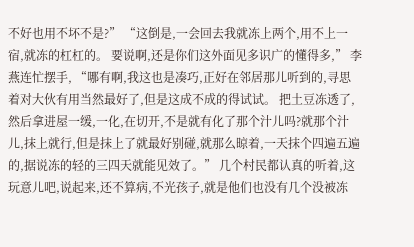不好也用不坏不是?” “这倒是,一会回去我就冻上两个,用不上一宿,就冻的杠杠的。 要说啊,还是你们这外面见多识广的懂得多,” 李燕连忙摆手, “哪有啊,我这也是凑巧,正好在邻居那儿听到的,寻思着对大伙有用当然最好了,但是这成不成的得试试。 把土豆冻透了,然后拿进屋一缓,一化,在切开,不是就有化了那个汁儿吗?就那个汁儿,抹上就行,但是抹上了就最好别碰,就那么晾着,一天抹个四遍五遍的,据说冻的轻的三四天就能见效了。” 几个村民都认真的听着,这玩意儿吧,说起来,还不算病,不光孩子,就是他们也没有几个没被冻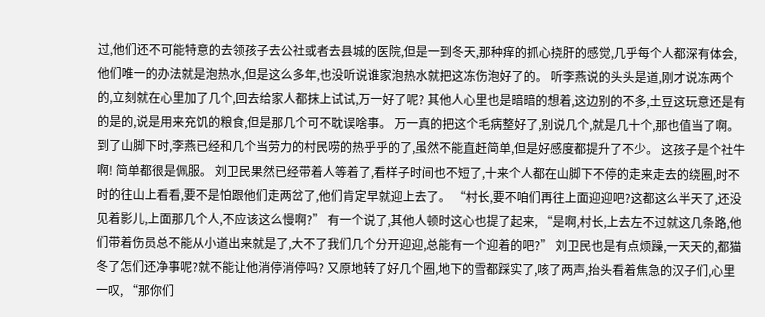过,他们还不可能特意的去领孩子去公社或者去县城的医院,但是一到冬天,那种痒的抓心挠肝的感觉,几乎每个人都深有体会,他们唯一的办法就是泡热水,但是这么多年,也没听说谁家泡热水就把这冻伤泡好了的。 听李燕说的头头是道,刚才说冻两个的,立刻就在心里加了几个,回去给家人都抹上试试,万一好了呢? 其他人心里也是暗暗的想着,这边别的不多,土豆这玩意还是有的是的,说是用来充饥的粮食,但是那几个可不耽误啥事。 万一真的把这个毛病整好了,别说几个,就是几十个,那也值当了啊。 到了山脚下时,李燕已经和几个当劳力的村民唠的热乎乎的了,虽然不能直赶简单,但是好感度都提升了不少。 这孩子是个社牛啊! 简单都很是佩服。 刘卫民果然已经带着人等着了,看样子时间也不短了,十来个人都在山脚下不停的走来走去的绕圈,时不时的往山上看看,要不是怕跟他们走两岔了,他们肯定早就迎上去了。 “村长,要不咱们再往上面迎迎吧?这都这么半天了,还没见着影儿,上面那几个人,不应该这么慢啊?” 有一个说了,其他人顿时这心也提了起来, “是啊,村长,上去左不过就这几条路,他们带着伤员总不能从小道出来就是了,大不了我们几个分开迎迎,总能有一个迎着的吧?” 刘卫民也是有点烦躁,一天天的,都猫冬了怎们还净事呢?就不能让他消停消停吗? 又原地转了好几个圈,地下的雪都踩实了,咳了两声,抬头看着焦急的汉子们,心里一叹, “那你们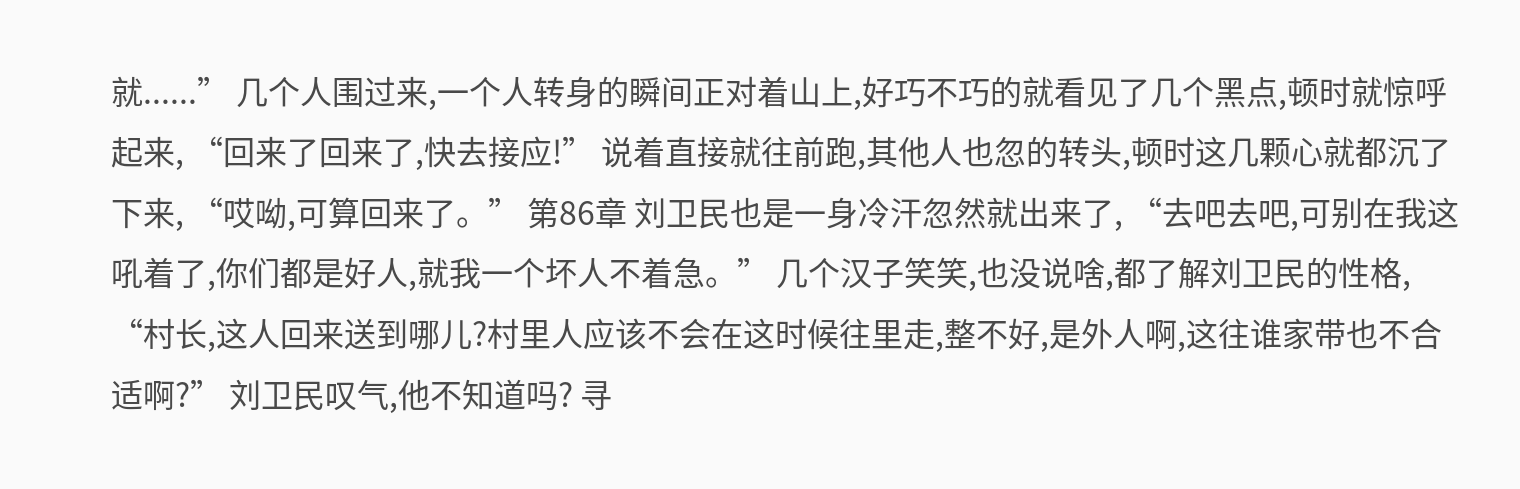就......” 几个人围过来,一个人转身的瞬间正对着山上,好巧不巧的就看见了几个黑点,顿时就惊呼起来, “回来了回来了,快去接应!” 说着直接就往前跑,其他人也忽的转头,顿时这几颗心就都沉了下来, “哎呦,可算回来了。” 第86章 刘卫民也是一身冷汗忽然就出来了, “去吧去吧,可别在我这吼着了,你们都是好人,就我一个坏人不着急。” 几个汉子笑笑,也没说啥,都了解刘卫民的性格, “村长,这人回来送到哪儿?村里人应该不会在这时候往里走,整不好,是外人啊,这往谁家带也不合适啊?” 刘卫民叹气,他不知道吗? 寻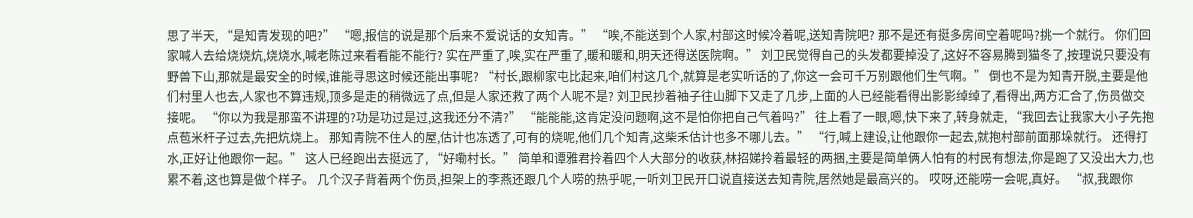思了半天, “是知青发现的吧?” “嗯,报信的说是那个后来不爱说话的女知青。” “唉,不能送到个人家,村部这时候冷着呢,送知青院吧? 那不是还有挺多房间空着呢吗?挑一个就行。 你们回家喊人去给烧烧炕,烧烧水,喊老陈过来看看能不能行? 实在严重了,唉,实在严重了,暖和暖和,明天还得送医院啊。” 刘卫民觉得自己的头发都要掉没了,这好不容易腾到猫冬了,按理说只要没有野兽下山,那就是最安全的时候,谁能寻思这时候还能出事呢? “村长,跟柳家屯比起来,咱们村这几个,就算是老实听话的了,你这一会可千万别跟他们生气啊。” 倒也不是为知青开脱,主要是他们村里人也去,人家也不算违规,顶多是走的稍微远了点,但是人家还救了两个人呢不是? 刘卫民抄着袖子往山脚下又走了几步,上面的人已经能看得出影影绰绰了,看得出,两方汇合了,伤员做交接呢。 “你以为我是那蛮不讲理的?功是功过是过,这我还分不清?” “能能能,这肯定没问题啊,这不是怕你把自己气着吗?” 往上看了一眼,嗯,快下来了,转身就走, “我回去让我家大小子先抱点苞米杆子过去,先把炕烧上。 那知青院不住人的屋,估计也冻透了,可有的烧呢,他们几个知青,这柴禾估计也多不哪儿去。” “行,喊上建设,让他跟你一起去,就抱村部前面那垛就行。 还得打水,正好让他跟你一起。” 这人已经跑出去挺远了, “好嘞村长。” 简单和谭雅君拎着四个人大部分的收获,林招娣拎着最轻的两捆,主要是简单俩人怕有的村民有想法,你是跑了又没出大力,也累不着,这也算是做个样子。 几个汉子背着两个伤员,担架上的李燕还跟几个人唠的热乎呢,一听刘卫民开口说直接送去知青院,居然她是最高兴的。 哎呀,还能唠一会呢,真好。 “叔,我跟你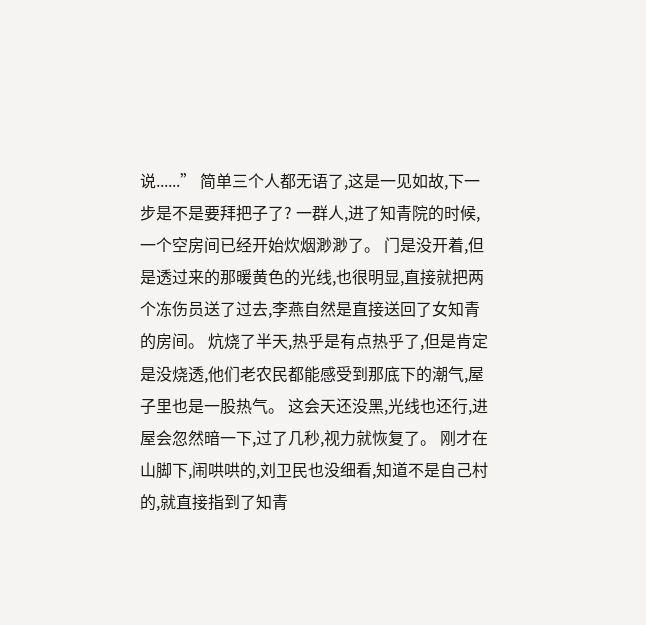说......” 简单三个人都无语了,这是一见如故,下一步是不是要拜把子了? 一群人,进了知青院的时候,一个空房间已经开始炊烟渺渺了。 门是没开着,但是透过来的那暖黄色的光线,也很明显,直接就把两个冻伤员送了过去,李燕自然是直接送回了女知青的房间。 炕烧了半天,热乎是有点热乎了,但是肯定是没烧透,他们老农民都能感受到那底下的潮气,屋子里也是一股热气。 这会天还没黑,光线也还行,进屋会忽然暗一下,过了几秒,视力就恢复了。 刚才在山脚下,闹哄哄的,刘卫民也没细看,知道不是自己村的,就直接指到了知青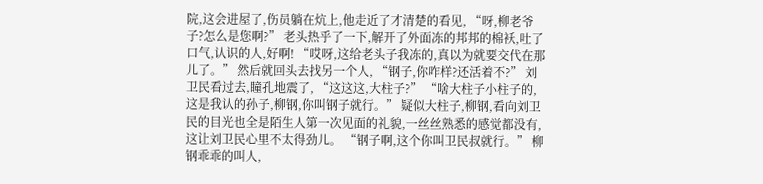院,这会进屋了,伤员躺在炕上,他走近了才清楚的看见, “呀,柳老爷子?怎么是您啊?” 老头热乎了一下,解开了外面冻的邦邦的棉袄,吐了口气,认识的人,好啊! “哎呀,这给老头子我冻的,真以为就要交代在那儿了。” 然后就回头去找另一个人, “钢子,你咋样?还活着不?” 刘卫民看过去,瞳孔地震了, “这这这,大柱子?” “啥大柱子小柱子的,这是我认的孙子,柳钢,你叫钢子就行。” 疑似大柱子,柳钢,看向刘卫民的目光也全是陌生人第一次见面的礼貌,一丝丝熟悉的感觉都没有,这让刘卫民心里不太得劲儿。 “钢子啊,这个你叫卫民叔就行。” 柳钢乖乖的叫人,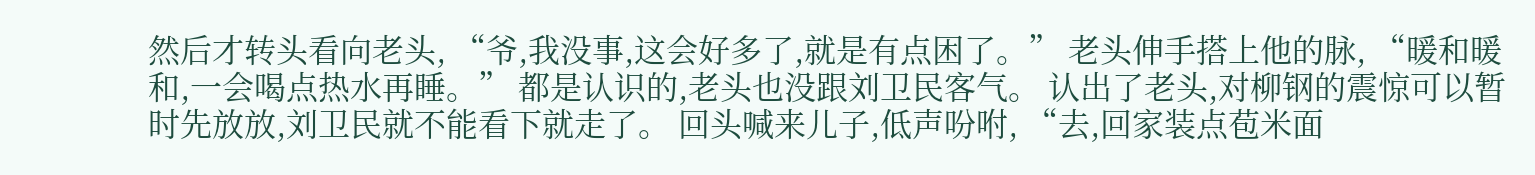然后才转头看向老头, “爷,我没事,这会好多了,就是有点困了。” 老头伸手搭上他的脉, “暖和暖和,一会喝点热水再睡。” 都是认识的,老头也没跟刘卫民客气。 认出了老头,对柳钢的震惊可以暂时先放放,刘卫民就不能看下就走了。 回头喊来儿子,低声吩咐, “去,回家装点苞米面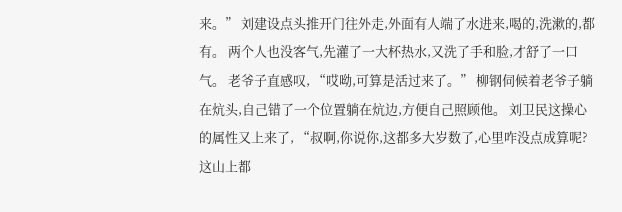来。” 刘建设点头推开门往外走,外面有人端了水进来,喝的,洗漱的,都有。 两个人也没客气,先灌了一大杯热水,又洗了手和脸,才舒了一口气。 老爷子直感叹, “哎呦,可算是活过来了。” 柳钢伺候着老爷子躺在炕头,自己错了一个位置躺在炕边,方便自己照顾他。 刘卫民这操心的属性又上来了, “叔啊,你说你,这都多大岁数了,心里咋没点成算呢?这山上都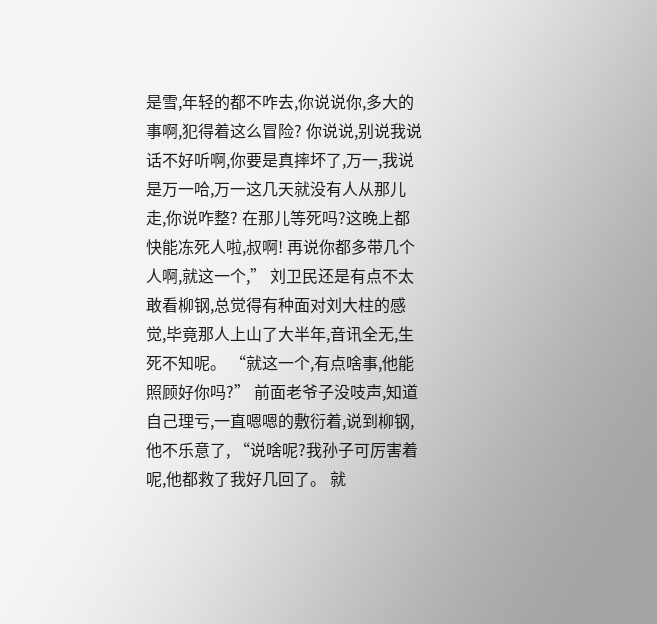是雪,年轻的都不咋去,你说说你,多大的事啊,犯得着这么冒险? 你说说,别说我说话不好听啊,你要是真摔坏了,万一,我说是万一哈,万一这几天就没有人从那儿走,你说咋整? 在那儿等死吗?这晚上都快能冻死人啦,叔啊! 再说你都多带几个人啊,就这一个,” 刘卫民还是有点不太敢看柳钢,总觉得有种面对刘大柱的感觉,毕竟那人上山了大半年,音讯全无,生死不知呢。 “就这一个,有点啥事,他能照顾好你吗?” 前面老爷子没吱声,知道自己理亏,一直嗯嗯的敷衍着,说到柳钢,他不乐意了, “说啥呢?我孙子可厉害着呢,他都救了我好几回了。 就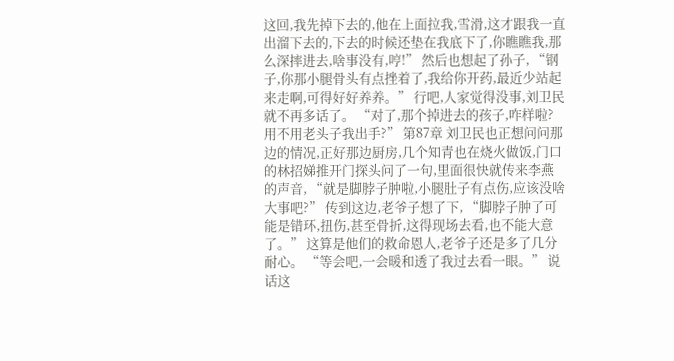这回,我先掉下去的,他在上面拉我,雪滑,这才跟我一直出溜下去的,下去的时候还垫在我底下了,你瞧瞧我,那么深摔进去,啥事没有,哼!” 然后也想起了孙子, “钢子,你那小腿骨头有点挫着了,我给你开药,最近少站起来走啊,可得好好养养。” 行吧,人家觉得没事,刘卫民就不再多话了。 “对了,那个掉进去的孩子,咋样啦?用不用老头子我出手?” 第87章 刘卫民也正想问问那边的情况,正好那边厨房,几个知青也在烧火做饭,门口的林招娣推开门探头问了一句,里面很快就传来李燕的声音, “就是脚脖子肿啦,小腿肚子有点伤,应该没啥大事吧?” 传到这边,老爷子想了下, “脚脖子肿了可能是错环,扭伤,甚至骨折,这得现场去看,也不能大意了。” 这算是他们的救命恩人,老爷子还是多了几分耐心。 “等会吧,一会暖和透了我过去看一眼。” 说话这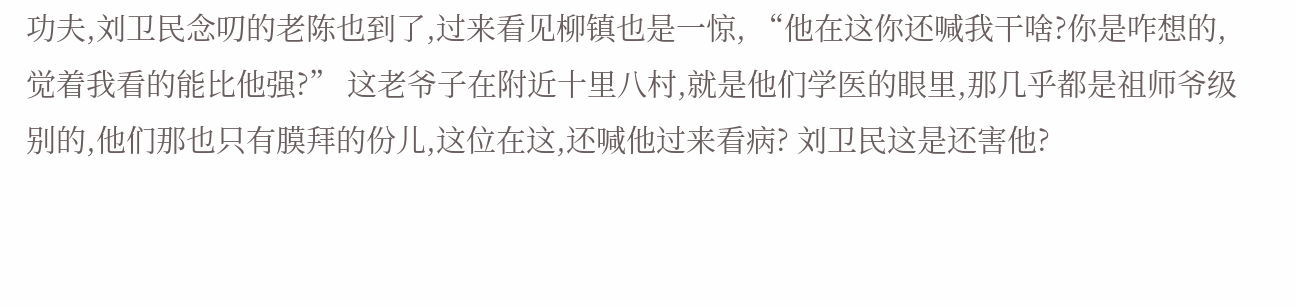功夫,刘卫民念叨的老陈也到了,过来看见柳镇也是一惊, “他在这你还喊我干啥?你是咋想的,觉着我看的能比他强?” 这老爷子在附近十里八村,就是他们学医的眼里,那几乎都是祖师爷级别的,他们那也只有膜拜的份儿,这位在这,还喊他过来看病? 刘卫民这是还害他?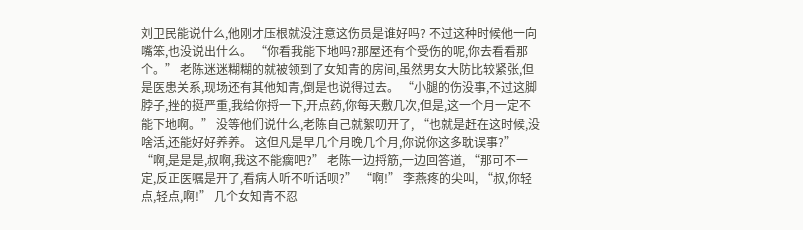刘卫民能说什么,他刚才压根就没注意这伤员是谁好吗? 不过这种时候他一向嘴笨,也没说出什么。 “你看我能下地吗?那屋还有个受伤的呢,你去看看那个。” 老陈迷迷糊糊的就被领到了女知青的房间,虽然男女大防比较紧张,但是医患关系,现场还有其他知青,倒是也说得过去。 “小腿的伤没事,不过这脚脖子,挫的挺严重,我给你捋一下,开点药,你每天敷几次,但是,这一个月一定不能下地啊。” 没等他们说什么,老陈自己就絮叨开了, “也就是赶在这时候,没啥活,还能好好养养。 这但凡是早几个月晚几个月,你说你这多耽误事?” “啊,是是是,叔啊,我这不能瘸吧?” 老陈一边捋筋,一边回答道, “那可不一定,反正医嘱是开了,看病人听不听话呗?” “啊!” 李燕疼的尖叫, “叔,你轻点,轻点,啊!” 几个女知青不忍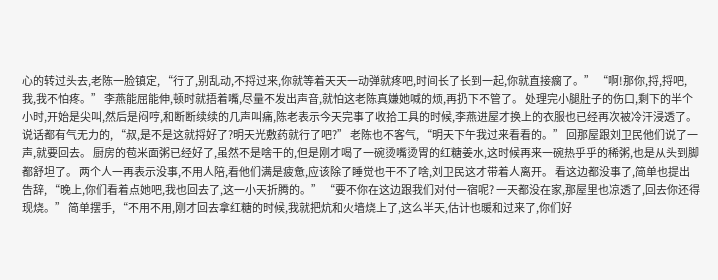心的转过头去,老陈一脸镇定, “行了,别乱动,不捋过来,你就等着天天一动弹就疼吧,时间长了长到一起,你就直接瘸了。” “啊!那你,捋,捋吧,我,我不怕疼。” 李燕能屈能伸,顿时就捂着嘴,尽量不发出声音,就怕这老陈真嫌她喊的烦,再扔下不管了。 处理完小腿肚子的伤口,剩下的半个小时,开始是尖叫,然后是闷哼,和断断续续的几声叫痛,陈老表示今天完事了收拾工具的时候,李燕进屋才换上的衣服也已经再次被冷汗浸透了。 说话都有气无力的, “叔,是不是这就捋好了?明天光敷药就行了吧?” 老陈也不客气, “明天下午我过来看看的。” 回那屋跟刘卫民他们说了一声,就要回去。 厨房的苞米面粥已经好了,虽然不是啥干的,但是刚才喝了一碗烫嘴烫胃的红糖姜水,这时候再来一碗热乎乎的稀粥,也是从头到脚都舒坦了。 两个人一再表示没事,不用人陪,看他们满是疲惫,应该除了睡觉也干不了啥,刘卫民这才带着人离开。 看这边都没事了,简单也提出告辞, “晚上,你们看着点她吧,我也回去了,这一小天折腾的。” “要不你在这边跟我们对付一宿呢? 一天都没在家,那屋里也凉透了,回去你还得现烧。” 简单摆手, “不用不用,刚才回去拿红糖的时候,我就把炕和火墙烧上了,这么半天,估计也暖和过来了,你们好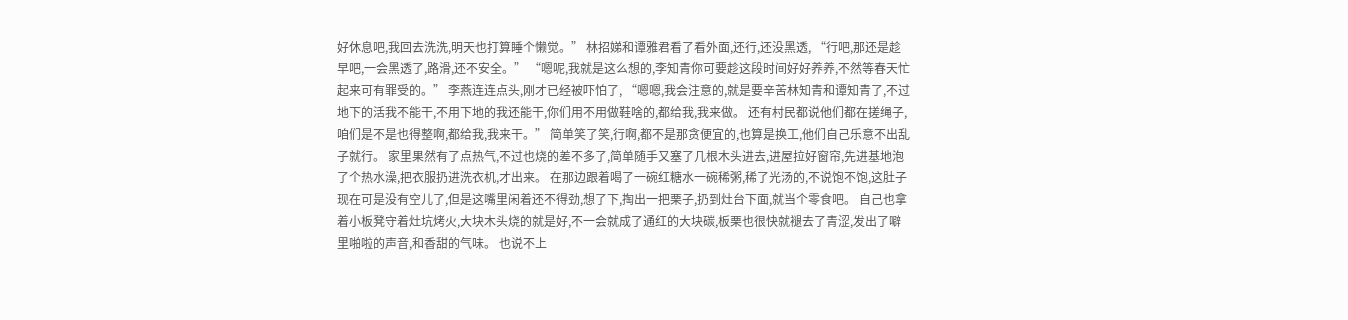好休息吧,我回去洗洗,明天也打算睡个懒觉。” 林招娣和谭雅君看了看外面,还行,还没黑透, “行吧,那还是趁早吧,一会黑透了,路滑,还不安全。” “嗯呢,我就是这么想的,李知青你可要趁这段时间好好养养,不然等春天忙起来可有罪受的。” 李燕连连点头,刚才已经被吓怕了, “嗯嗯,我会注意的,就是要辛苦林知青和谭知青了,不过地下的活我不能干,不用下地的我还能干,你们用不用做鞋啥的,都给我,我来做。 还有村民都说他们都在搓绳子,咱们是不是也得整啊,都给我,我来干。” 简单笑了笑,行啊,都不是那贪便宜的,也算是换工,他们自己乐意不出乱子就行。 家里果然有了点热气,不过也烧的差不多了,简单随手又塞了几根木头进去,进屋拉好窗帘,先进基地泡了个热水澡,把衣服扔进洗衣机,才出来。 在那边跟着喝了一碗红糖水一碗稀粥,稀了光汤的,不说饱不饱,这肚子现在可是没有空儿了,但是这嘴里闲着还不得劲,想了下,掏出一把栗子,扔到灶台下面,就当个零食吧。 自己也拿着小板凳守着灶坑烤火,大块木头烧的就是好,不一会就成了通红的大块碳,板栗也很快就褪去了青涩,发出了噼里啪啦的声音,和香甜的气味。 也说不上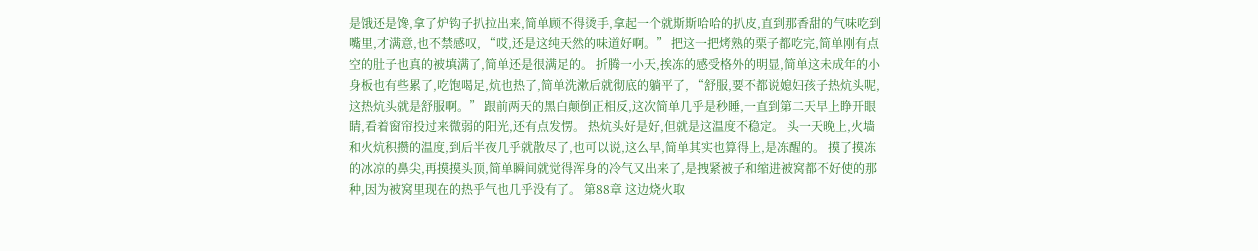是饿还是馋,拿了炉钩子扒拉出来,简单顾不得烫手,拿起一个就斯斯哈哈的扒皮,直到那香甜的气味吃到嘴里,才满意,也不禁感叹, “哎,还是这纯天然的味道好啊。” 把这一把烤熟的栗子都吃完,简单刚有点空的肚子也真的被填满了,简单还是很满足的。 折腾一小天,挨冻的感受格外的明显,简单这未成年的小身板也有些累了,吃饱喝足,炕也热了,简单洗漱后就彻底的躺平了, “舒服,要不都说媳妇孩子热炕头呢,这热炕头就是舒服啊。” 跟前两天的黑白颠倒正相反,这次简单几乎是秒睡,一直到第二天早上睁开眼睛,看着窗帘投过来微弱的阳光,还有点发愣。 热炕头好是好,但就是这温度不稳定。 头一天晚上,火墙和火炕积攒的温度,到后半夜几乎就散尽了,也可以说,这么早,简单其实也算得上,是冻醒的。 摸了摸冻的冰凉的鼻尖,再摸摸头顶,简单瞬间就觉得浑身的冷气又出来了,是拽紧被子和缩进被窝都不好使的那种,因为被窝里现在的热乎气也几乎没有了。 第88章 这边烧火取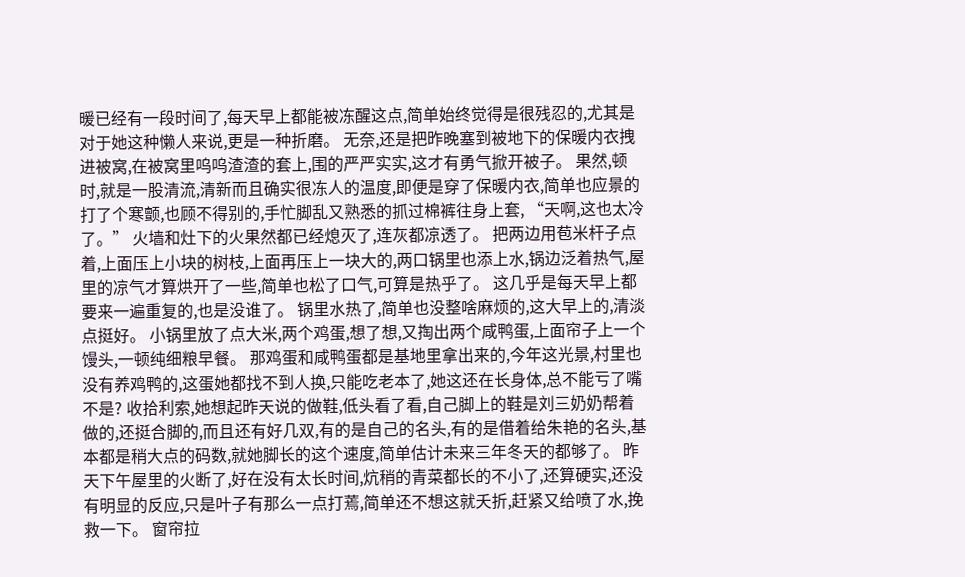暖已经有一段时间了,每天早上都能被冻醒这点,简单始终觉得是很残忍的,尤其是对于她这种懒人来说,更是一种折磨。 无奈,还是把昨晚塞到被地下的保暖内衣拽进被窝,在被窝里呜呜渣渣的套上,围的严严实实,这才有勇气掀开被子。 果然,顿时,就是一股清流,清新而且确实很冻人的温度,即便是穿了保暖内衣,简单也应景的打了个寒颤,也顾不得别的,手忙脚乱又熟悉的抓过棉裤往身上套, “天啊,这也太冷了。” 火墙和灶下的火果然都已经熄灭了,连灰都凉透了。 把两边用苞米杆子点着,上面压上小块的树枝,上面再压上一块大的,两口锅里也添上水,锅边泛着热气,屋里的凉气才算烘开了一些,简单也松了口气,可算是热乎了。 这几乎是每天早上都要来一遍重复的,也是没谁了。 锅里水热了,简单也没整啥麻烦的,这大早上的,清淡点挺好。 小锅里放了点大米,两个鸡蛋,想了想,又掏出两个咸鸭蛋,上面帘子上一个馒头,一顿纯细粮早餐。 那鸡蛋和咸鸭蛋都是基地里拿出来的,今年这光景,村里也没有养鸡鸭的,这蛋她都找不到人换,只能吃老本了,她这还在长身体,总不能亏了嘴不是? 收拾利索,她想起昨天说的做鞋,低头看了看,自己脚上的鞋是刘三奶奶帮着做的,还挺合脚的,而且还有好几双,有的是自己的名头,有的是借着给朱艳的名头,基本都是稍大点的码数,就她脚长的这个速度,简单估计未来三年冬天的都够了。 昨天下午屋里的火断了,好在没有太长时间,炕稍的青菜都长的不小了,还算硬实,还没有明显的反应,只是叶子有那么一点打蔫,简单还不想这就夭折,赶紧又给喷了水,挽救一下。 窗帘拉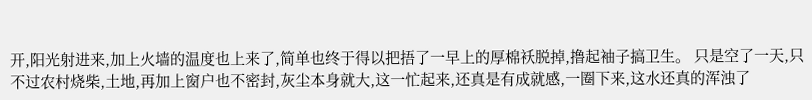开,阳光射进来,加上火墙的温度也上来了,简单也终于得以把捂了一早上的厚棉袄脱掉,撸起袖子搞卫生。 只是空了一天,只不过农村烧柴,土地,再加上窗户也不密封,灰尘本身就大,这一忙起来,还真是有成就感,一圈下来,这水还真的浑浊了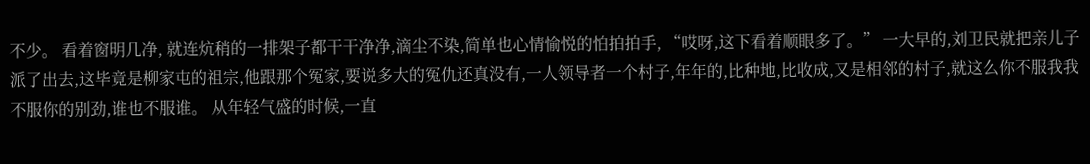不少。 看着窗明几净, 就连炕稍的一排架子都干干净净,滴尘不染,简单也心情愉悦的怕拍拍手, “哎呀,这下看着顺眼多了。” 一大早的,刘卫民就把亲儿子派了出去,这毕竟是柳家屯的祖宗,他跟那个冤家,要说多大的冤仇还真没有,一人领导者一个村子,年年的,比种地,比收成,又是相邻的村子,就这么你不服我我不服你的别劲,谁也不服谁。 从年轻气盛的时候,一直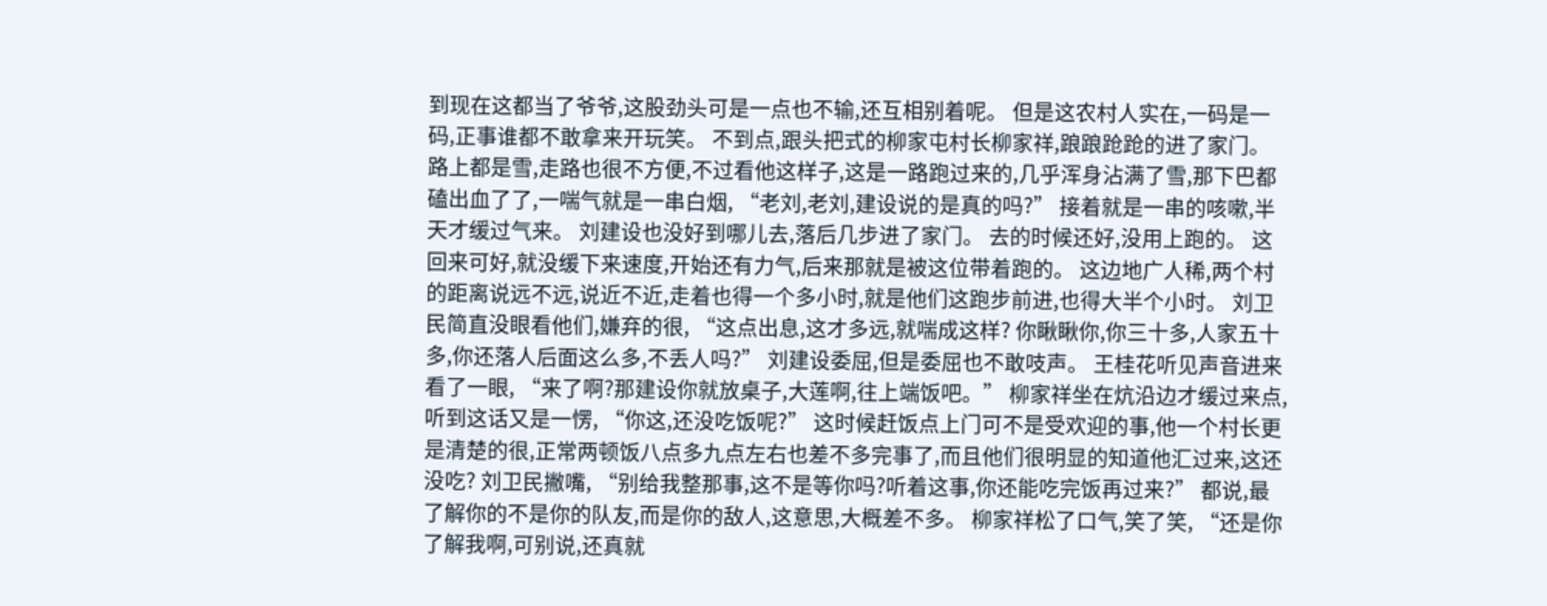到现在这都当了爷爷,这股劲头可是一点也不输,还互相别着呢。 但是这农村人实在,一码是一码,正事谁都不敢拿来开玩笑。 不到点,跟头把式的柳家屯村长柳家祥,踉踉跄跄的进了家门。 路上都是雪,走路也很不方便,不过看他这样子,这是一路跑过来的,几乎浑身沾满了雪,那下巴都磕出血了了,一喘气就是一串白烟, “老刘,老刘,建设说的是真的吗?” 接着就是一串的咳嗽,半天才缓过气来。 刘建设也没好到哪儿去,落后几步进了家门。 去的时候还好,没用上跑的。 这回来可好,就没缓下来速度,开始还有力气,后来那就是被这位带着跑的。 这边地广人稀,两个村的距离说远不远,说近不近,走着也得一个多小时,就是他们这跑步前进,也得大半个小时。 刘卫民简直没眼看他们,嫌弃的很, “这点出息,这才多远,就喘成这样? 你瞅瞅你,你三十多,人家五十多,你还落人后面这么多,不丢人吗?” 刘建设委屈,但是委屈也不敢吱声。 王桂花听见声音进来看了一眼, “来了啊?那建设你就放桌子,大莲啊,往上端饭吧。” 柳家祥坐在炕沿边才缓过来点,听到这话又是一愣, “你这,还没吃饭呢?” 这时候赶饭点上门可不是受欢迎的事,他一个村长更是清楚的很,正常两顿饭八点多九点左右也差不多完事了,而且他们很明显的知道他汇过来,这还没吃? 刘卫民撇嘴, “别给我整那事,这不是等你吗?听着这事,你还能吃完饭再过来?” 都说,最了解你的不是你的队友,而是你的敌人,这意思,大概差不多。 柳家祥松了口气,笑了笑, “还是你了解我啊,可别说,还真就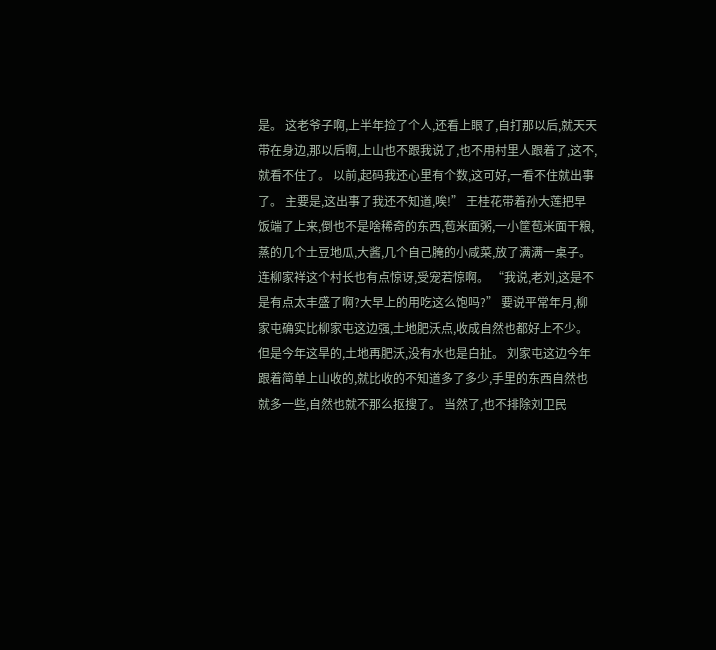是。 这老爷子啊,上半年捡了个人,还看上眼了,自打那以后,就天天带在身边,那以后啊,上山也不跟我说了,也不用村里人跟着了,这不,就看不住了。 以前,起码我还心里有个数,这可好,一看不住就出事了。 主要是,这出事了我还不知道,唉!” 王桂花带着孙大莲把早饭端了上来,倒也不是啥稀奇的东西,苞米面粥,一小筐苞米面干粮,蒸的几个土豆地瓜,大酱,几个自己腌的小咸菜,放了满满一桌子。 连柳家祥这个村长也有点惊讶,受宠若惊啊。 “我说,老刘,这是不是有点太丰盛了啊?大早上的用吃这么饱吗?” 要说平常年月,柳家屯确实比柳家屯这边强,土地肥沃点,收成自然也都好上不少。 但是今年这旱的,土地再肥沃,没有水也是白扯。 刘家屯这边今年跟着简单上山收的,就比收的不知道多了多少,手里的东西自然也就多一些,自然也就不那么抠搜了。 当然了,也不排除刘卫民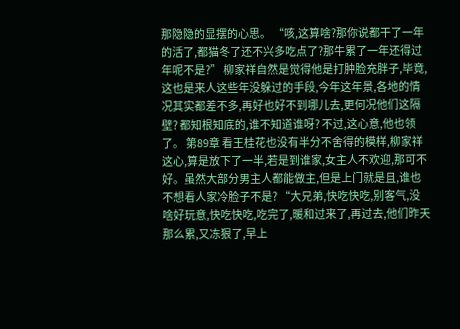那隐隐的显摆的心思。 “咳,这算啥?那你说都干了一年的活了,都猫冬了还不兴多吃点了?那牛累了一年还得过年呢不是?” 柳家祥自然是觉得他是打肿脸充胖子,毕竟,这也是来人这些年没躲过的手段,今年这年景,各地的情况其实都差不多,再好也好不到哪儿去,更何况他们这隔壁? 都知根知底的,谁不知道谁呀? 不过,这心意,他也领了。 第89章 看王桂花也没有半分不舍得的模样,柳家祥这心,算是放下了一半,若是到谁家,女主人不欢迎,那可不好。虽然大部分男主人都能做主,但是上门就是且,谁也不想看人家冷脸子不是? “大兄弟,快吃快吃,别客气,没啥好玩意,快吃快吃,吃完了,暖和过来了,再过去,他们昨天那么累,又冻狠了,早上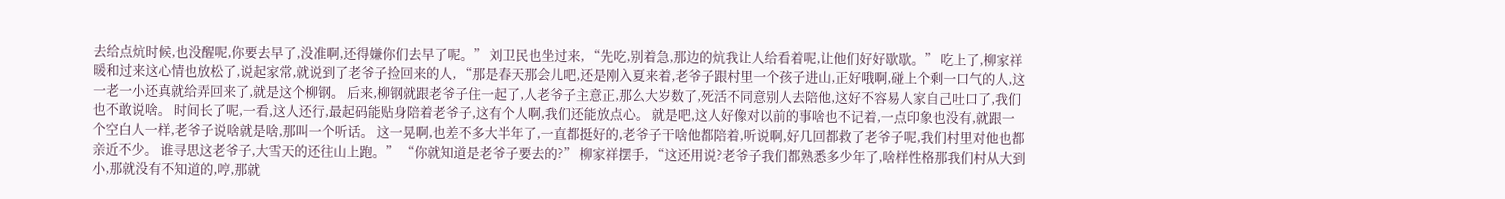去给点炕时候,也没醒呢,你要去早了,没准啊,还得嫌你们去早了呢。” 刘卫民也坐过来, “先吃,别着急,那边的炕我让人给看着呢,让他们好好歇歇。” 吃上了,柳家祥暖和过来这心情也放松了,说起家常,就说到了老爷子捡回来的人, “那是春天那会儿吧,还是刚入夏来着,老爷子跟村里一个孩子进山,正好哦啊,碰上个剩一口气的人,这一老一小还真就给弄回来了,就是这个柳钢。 后来,柳钢就跟老爷子住一起了,人老爷子主意正,那么大岁数了,死活不同意别人去陪他,这好不容易人家自己吐口了,我们也不敢说啥。 时间长了呢,一看,这人还行,最起码能贴身陪着老爷子,这有个人啊,我们还能放点心。 就是吧,这人好像对以前的事啥也不记着,一点印象也没有,就跟一个空白人一样,老爷子说啥就是啥,那叫一个听话。 这一晃啊,也差不多大半年了,一直都挺好的,老爷子干啥他都陪着,听说啊,好几回都救了老爷子呢,我们村里对他也都亲近不少。 谁寻思这老爷子,大雪天的还往山上跑。” “你就知道是老爷子要去的?” 柳家祥摆手, “这还用说?老爷子我们都熟悉多少年了,啥样性格那我们村从大到小,那就没有不知道的,哼,那就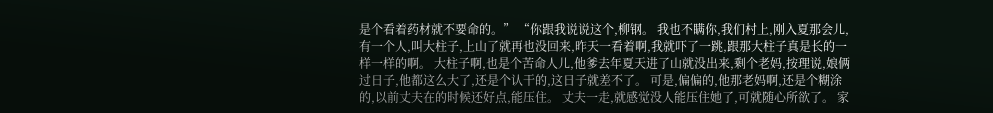是个看着药材就不要命的。” “你跟我说说这个,柳钢。 我也不瞒你,我们村上,刚入夏那会儿,有一个人,叫大柱子,上山了就再也没回来,昨天一看着啊,我就吓了一跳,跟那大柱子真是长的一样一样的啊。 大柱子啊,也是个苦命人儿,他爹去年夏天进了山就没出来,剩个老妈,按理说,娘俩过日子,他都这么大了,还是个认干的,这日子就差不了。 可是,偏偏的,他那老妈啊,还是个糊涂的,以前丈夫在的时候还好点,能压住。 丈夫一走,就感觉没人能压住她了,可就随心所欲了。 家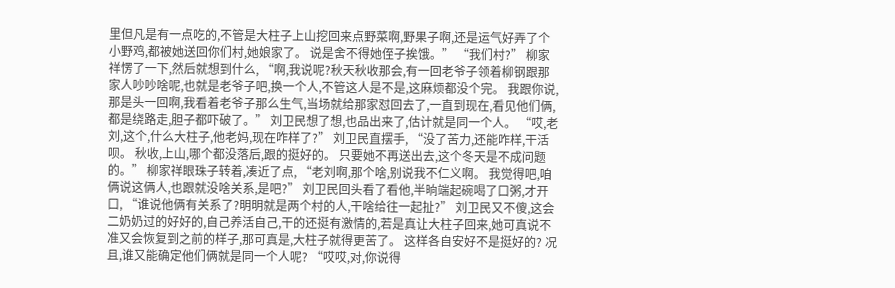里但凡是有一点吃的,不管是大柱子上山挖回来点野菜啊,野果子啊,还是运气好弄了个小野鸡,都被她送回你们村,她娘家了。 说是舍不得她侄子挨饿。” “我们村?” 柳家祥愣了一下,然后就想到什么, “啊,我说呢?秋天秋收那会,有一回老爷子领着柳钢跟那家人吵吵啥呢,也就是老爷子吧,换一个人,不管这人是不是,这麻烦都没个完。 我跟你说,那是头一回啊,我看着老爷子那么生气,当场就给那家怼回去了,一直到现在,看见他们俩,都是绕路走,胆子都吓破了。” 刘卫民想了想,也品出来了,估计就是同一个人。 “哎,老刘,这个,什么大柱子,他老妈,现在咋样了?” 刘卫民直摆手, “没了苦力,还能咋样,干活呗。 秋收,上山,哪个都没落后,跟的挺好的。 只要她不再送出去,这个冬天是不成问题的。” 柳家祥眼珠子转着,凑近了点, “老刘啊,那个啥,别说我不仁义啊。 我觉得吧,咱俩说这俩人,也跟就没啥关系,是吧?” 刘卫民回头看了看他,半晌端起碗喝了口粥,才开口, “谁说他俩有关系了?明明就是两个村的人,干啥给往一起扯?” 刘卫民又不傻,这会二奶奶过的好好的,自己养活自己,干的还挺有激情的,若是真让大柱子回来,她可真说不准又会恢复到之前的样子,那可真是,大柱子就得更苦了。 这样各自安好不是挺好的? 况且,谁又能确定他们俩就是同一个人呢? “哎哎,对,你说得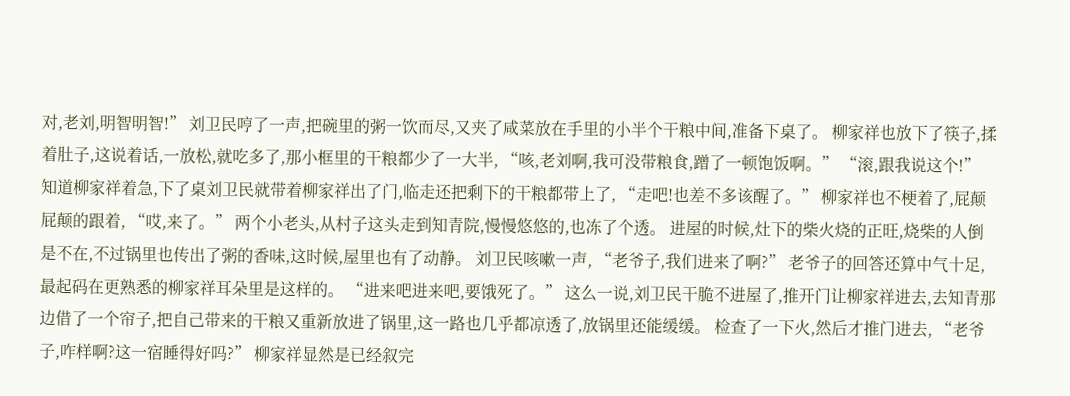对,老刘,明智明智!” 刘卫民哼了一声,把碗里的粥一饮而尽,又夹了咸菜放在手里的小半个干粮中间,准备下桌了。 柳家祥也放下了筷子,揉着肚子,这说着话,一放松,就吃多了,那小框里的干粮都少了一大半, “咳,老刘啊,我可没带粮食,蹭了一顿饱饭啊。” “滚,跟我说这个!” 知道柳家祥着急,下了桌刘卫民就带着柳家祥出了门,临走还把剩下的干粮都带上了, “走吧!也差不多该醒了。” 柳家祥也不梗着了,屁颠屁颠的跟着, “哎,来了。” 两个小老头,从村子这头走到知青院,慢慢悠悠的,也冻了个透。 进屋的时候,灶下的柴火烧的正旺,烧柴的人倒是不在,不过锅里也传出了粥的香味,这时候,屋里也有了动静。 刘卫民咳嗽一声, “老爷子,我们进来了啊?” 老爷子的回答还算中气十足,最起码在更熟悉的柳家祥耳朵里是这样的。 “进来吧进来吧,要饿死了。” 这么一说,刘卫民干脆不进屋了,推开门让柳家祥进去,去知青那边借了一个帘子,把自己带来的干粮又重新放进了锅里,这一路也几乎都凉透了,放锅里还能缓缓。 检查了一下火,然后才推门进去, “老爷子,咋样啊?这一宿睡得好吗?” 柳家祥显然是已经叙完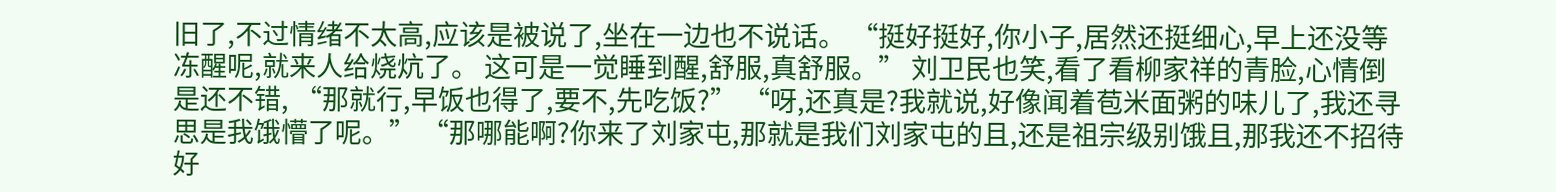旧了,不过情绪不太高,应该是被说了,坐在一边也不说话。 “挺好挺好,你小子,居然还挺细心,早上还没等冻醒呢,就来人给烧炕了。 这可是一觉睡到醒,舒服,真舒服。” 刘卫民也笑,看了看柳家祥的青脸,心情倒是还不错, “那就行,早饭也得了,要不,先吃饭?” “呀,还真是?我就说,好像闻着苞米面粥的味儿了,我还寻思是我饿懵了呢。” “那哪能啊?你来了刘家屯,那就是我们刘家屯的且,还是祖宗级别饿且,那我还不招待好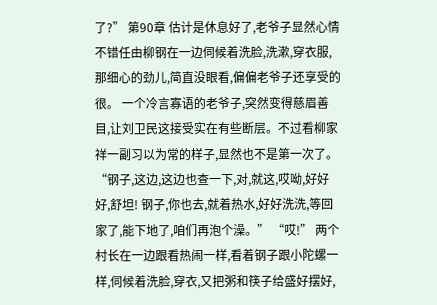了?” 第90章 估计是休息好了,老爷子显然心情不错任由柳钢在一边伺候着洗脸,洗漱,穿衣服,那细心的劲儿,简直没眼看,偏偏老爷子还享受的很。 一个冷言寡语的老爷子,突然变得慈眉善目,让刘卫民这接受实在有些断层。不过看柳家祥一副习以为常的样子,显然也不是第一次了。 “钢子,这边,这边也查一下,对,就这,哎呦,好好好,舒坦! 钢子,你也去,就着热水,好好洗洗,等回家了,能下地了,咱们再泡个澡。” “哎!” 两个村长在一边跟看热闹一样,看着钢子跟小陀螺一样,伺候着洗脸,穿衣,又把粥和筷子给盛好摆好,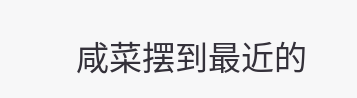咸菜摆到最近的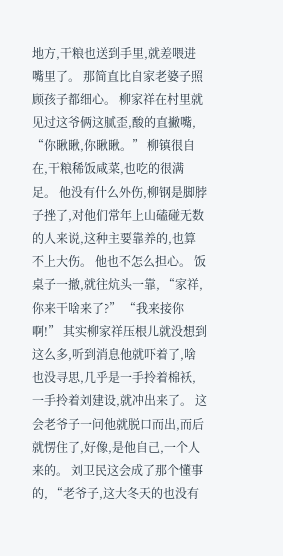地方,干粮也送到手里,就差喂进嘴里了。 那简直比自家老婆子照顾孩子都细心。 柳家祥在村里就见过这爷俩这腻歪,酸的直撇嘴, “你瞅瞅,你瞅瞅。” 柳镇很自在,干粮稀饭咸菜,也吃的很满足。 他没有什么外伤,柳钢是脚脖子挫了,对他们常年上山磕碰无数的人来说,这种主要靠养的,也算不上大伤。 他也不怎么担心。 饭桌子一撤,就往炕头一靠, “家祥,你来干啥来了?” “我来接你啊!” 其实柳家祥压根儿就没想到这么多,听到消息他就吓着了,啥也没寻思,几乎是一手拎着棉袄,一手拎着刘建设,就冲出来了。 这会老爷子一问他就脱口而出,而后就愣住了,好像,是他自己,一个人来的。 刘卫民这会成了那个懂事的, “老爷子,这大冬天的也没有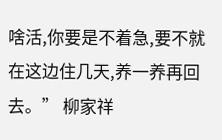啥活,你要是不着急,要不就在这边住几天,养一养再回去。” 柳家祥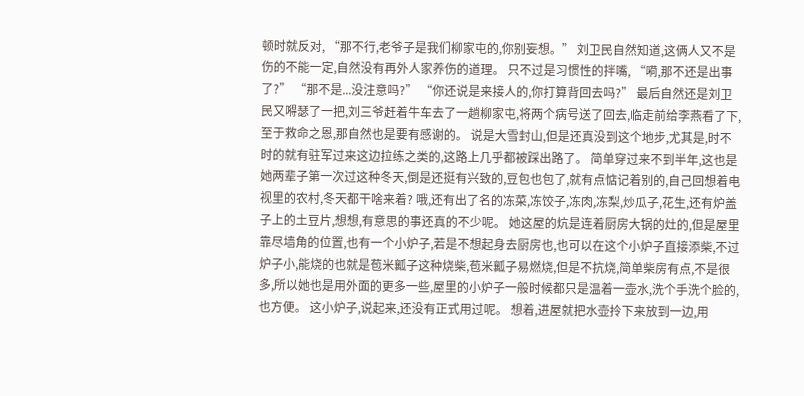顿时就反对, “那不行,老爷子是我们柳家屯的,你别妄想。” 刘卫民自然知道,这俩人又不是伤的不能一定,自然没有再外人家养伤的道理。 只不过是习惯性的拌嘴, “嗬,那不还是出事了?” “那不是...没注意吗?” “你还说是来接人的,你打算背回去吗?” 最后自然还是刘卫民又嘚瑟了一把,刘三爷赶着牛车去了一趟柳家屯,将两个病号送了回去,临走前给李燕看了下,至于救命之恩,那自然也是要有感谢的。 说是大雪封山,但是还真没到这个地步,尤其是,时不时的就有驻军过来这边拉练之类的,这路上几乎都被踩出路了。 简单穿过来不到半年,这也是她两辈子第一次过这种冬天,倒是还挺有兴致的,豆包也包了,就有点惦记着别的,自己回想着电视里的农村,冬天都干啥来着? 哦,还有出了名的冻菜,冻饺子,冻肉,冻梨,炒瓜子,花生,还有炉盖子上的土豆片,想想,有意思的事还真的不少呢。 她这屋的炕是连着厨房大锅的灶的,但是屋里靠尽墙角的位置,也有一个小炉子,若是不想起身去厨房也,也可以在这个小炉子直接添柴,不过炉子小,能烧的也就是苞米瓤子这种烧柴,苞米瓤子易燃烧,但是不抗烧,简单柴房有点,不是很多,所以她也是用外面的更多一些,屋里的小炉子一般时候都只是温着一壶水,洗个手洗个脸的,也方便。 这小炉子,说起来,还没有正式用过呢。 想着,进屋就把水壶拎下来放到一边,用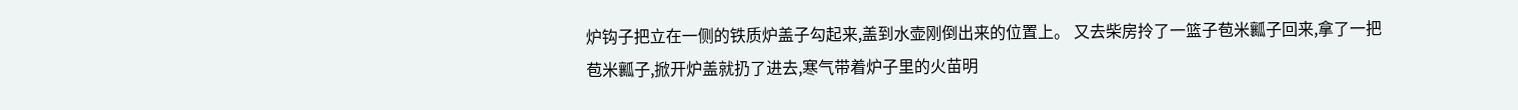炉钩子把立在一侧的铁质炉盖子勾起来,盖到水壶刚倒出来的位置上。 又去柴房拎了一篮子苞米瓤子回来,拿了一把苞米瓤子,掀开炉盖就扔了进去,寒气带着炉子里的火苗明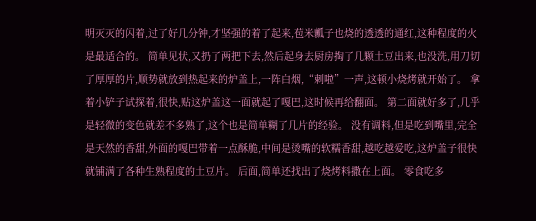明灭灭的闪着,过了好几分钟,才坚强的着了起来,苞米瓤子也烧的透透的通红,这种程度的火是最适合的。 简单见状,又扔了两把下去,然后起身去厨房掏了几颗土豆出来,也没洗,用刀切了厚厚的片,顺势就放到热起来的炉盖上,一阵白烟,“刺啦”一声,这顿小烧烤就开始了。 拿着小铲子试探着,很快,贴这炉盖这一面就起了嘎巴,这时候再给翻面。 第二面就好多了,几乎是轻微的变色就差不多熟了,这个也是简单糊了几片的经验。 没有调料,但是吃到嘴里,完全是天然的香甜,外面的嘎巴带着一点酥脆,中间是烫嘴的软糯香甜,越吃越爱吃,这炉盖子很快就铺满了各种生熟程度的土豆片。 后面,简单还找出了烧烤料撒在上面。 零食吃多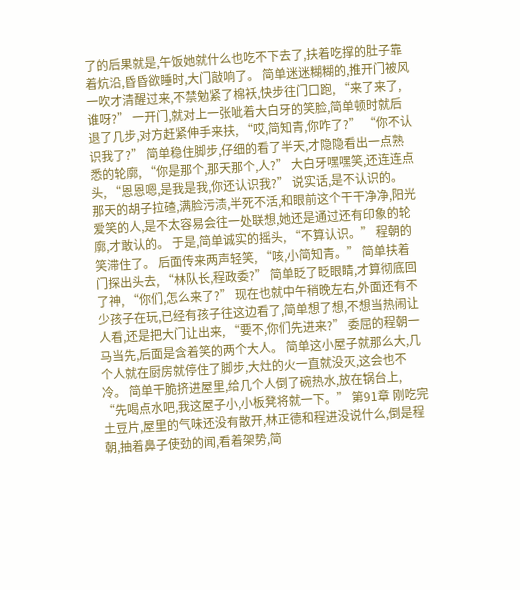了的后果就是,午饭她就什么也吃不下去了,扶着吃撑的肚子靠着炕沿,昏昏欲睡时,大门敲响了。 简单迷迷糊糊的,推开门被风一吹才清醒过来,不禁勉紧了棉袄,快步往门口跑, “来了来了,谁呀?” 一开门,就对上一张呲着大白牙的笑脸,简单顿时就后退了几步,对方赶紧伸手来扶, “哎,简知青,你咋了?” “你不认识我了?” 简单稳住脚步,仔细的看了半天,才隐隐看出一点熟悉的轮廓, “你是那个,那天那个,人?” 大白牙嘿嘿笑,还连连点头, “恩恩嗯,是我是我,你还认识我?” 说实话,是不认识的。 那天的胡子拉碴,满脸污渍,半死不活,和眼前这个干干净净,阳光爱笑的人,是不太容易会往一处联想,她还是通过还有印象的轮廓,才敢认的。 于是,简单诚实的摇头, “不算认识。” 程朝的笑滞住了。 后面传来两声轻笑, “咳,小简知青。” 简单扶着门探出头去, “林队长,程政委?” 简单眨了眨眼睛,才算彻底回了神, “你们,怎么来了?” 现在也就中午稍晚左右,外面还有不少孩子在玩,已经有孩子往这边看了,简单想了想,不想当热闹让人看,还是把大门让出来, “要不,你们先进来?” 委屈的程朝一马当先,后面是含着笑的两个大人。 简单这小屋子就那么大,几个人就在厨房就停住了脚步,大灶的火一直就没灭,这会也不冷。 简单干脆挤进屋里,给几个人倒了碗热水,放在锅台上, “先喝点水吧,我这屋子小,小板凳将就一下。” 第91章 刚吃完土豆片,屋里的气味还没有散开,林正德和程进没说什么,倒是程朝,抽着鼻子使劲的闻,看着架势,简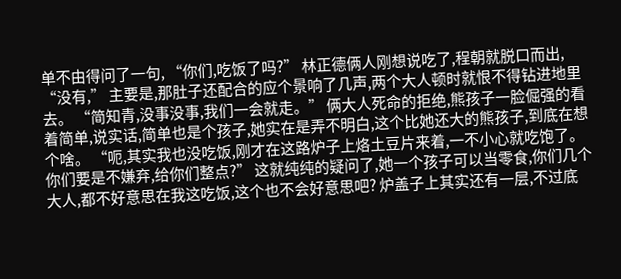单不由得问了一句, “你们,吃饭了吗?” 林正德俩人刚想说吃了,程朝就脱口而出, “没有,” 主要是,那肚子还配合的应个景响了几声,两个大人顿时就恨不得钻进地里去。 “简知青,没事没事,我们一会就走。” 俩大人死命的拒绝,熊孩子一脸倔强的看着简单,说实话,简单也是个孩子,她实在是弄不明白,这个比她还大的熊孩子,到底在想个啥。 “呃,其实我也没吃饭,刚才在这路炉子上烙土豆片来着,一不小心就吃饱了。你们要是不嫌弃,给你们整点?” 这就纯纯的疑问了,她一个孩子可以当零食,你们几个大人,都不好意思在我这吃饭,这个也不会好意思吧? 炉盖子上其实还有一层,不过底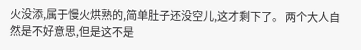火没添,属于慢火烘熟的,简单肚子还没空儿,这才剩下了。 两个大人自然是不好意思,但是这不是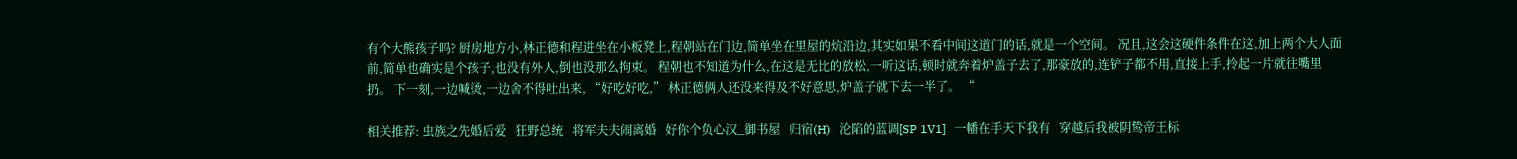有个大熊孩子吗? 厨房地方小,林正德和程进坐在小板凳上,程朝站在门边,简单坐在里屋的炕沿边,其实如果不看中间这道门的话,就是一个空间。 况且,这会这硬件条件在这,加上两个大人面前,简单也确实是个孩子,也没有外人,倒也没那么拘束。 程朝也不知道为什么,在这是无比的放松,一听这话,顿时就奔着炉盖子去了,那豪放的,连铲子都不用,直接上手,拎起一片就往嘴里扔。 下一刻,一边喊烫,一边舍不得吐出来, “好吃好吃,” 林正德俩人还没来得及不好意思,炉盖子就下去一半了。 “

相关推荐: 虫族之先婚后爱   狂野总统   将军夫夫闹离婚   好你个负心汉_御书屋   归宿(H)   沦陷的蓝调[SP 1V1]   一幡在手天下我有   穿越后我被阴鸷帝王标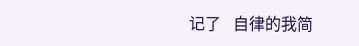记了   自律的我简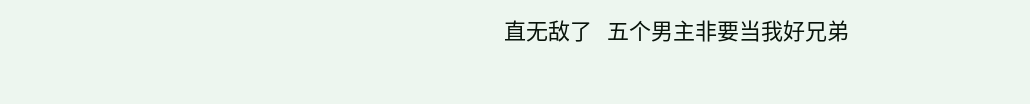直无敌了   五个男主非要当我好兄弟